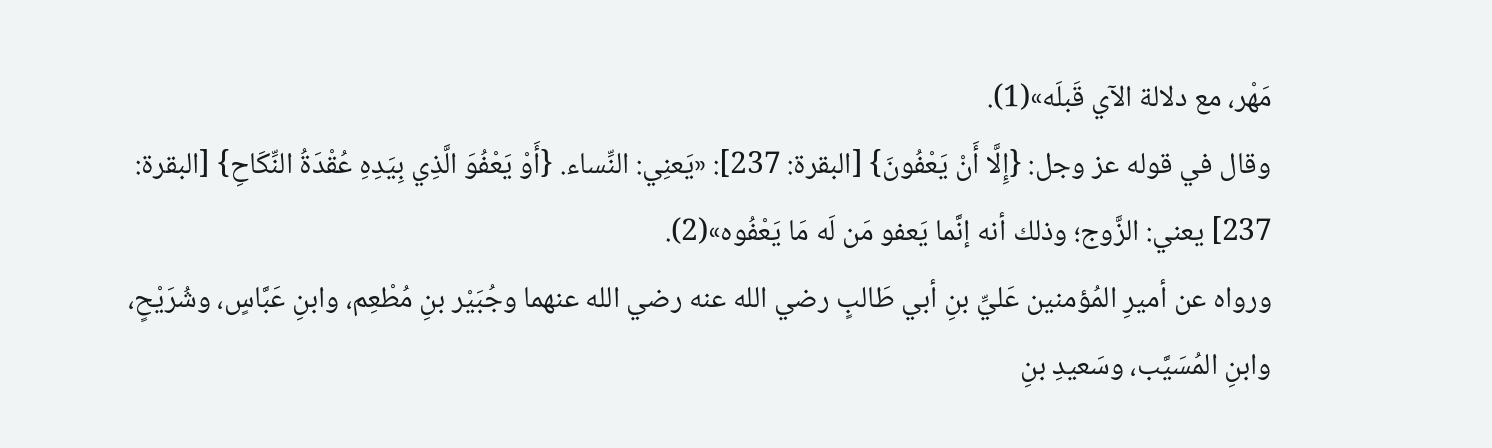مَهْر، مع دلالة الآي قَبلَه»(1).
وقال في قوله عز وجل: {إِلَّا أَنْ يَعْفُونَ} [البقرة: 237]: «يَعنِي: النِّساء. {أَوْ يَعْفُوَ الَّذِي بِيَدِهِ عُقْدَةُ النِّكَاحِ} [البقرة: 237] يعني: الزَّوج؛ وذلك أنه إنَّما يَعفو مَن لَه مَا يَعْفُوه»(2).
ورواه عن أميرِ المُؤمنين عَليِّ بنِ أبي طَالبٍ رضي الله عنه رضي الله عنهما وجُبَيْر بنِ مُطْعِم، وابنِ عَبَّاسٍ، وشُرَيْحٍ، وابنِ المُسَيَّب، وسَعيدِ بنِ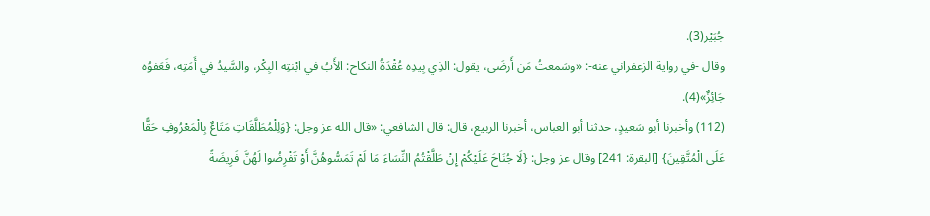جُبَيْر(3).
وقال -في رواية الزعفراني عنه-: «وسَمعتُ مَن أَرضَى، يقول: الذِي بِيدِه عُقْدَةُ النكاح: الأَبُ في ابْنتِه البِكْر، والسَّيدُ في أَمَتِه، فَعَفوُه جَائِزٌ»(4).
(112) وأخبرنا أبو سَعيدٍ، حدثنا أبو العباس، أخبرنا الربيع، قال: قال الشافعي: «قال الله عز وجل: {وَلِلْمُطَلَّقَاتِ مَتَاعٌ بِالْمَعْرُوفِ حَقًّا عَلَى الْمُتَّقِينَ} [البقرة: 241] وقال عز وجل: {لَا جُنَاحَ عَلَيْكُمْ إِنْ طَلَّقْتُمُ النِّسَاءَ مَا لَمْ تَمَسُّوهُنَّ أَوْ تَفْرِضُوا لَهُنَّ فَرِيضَةً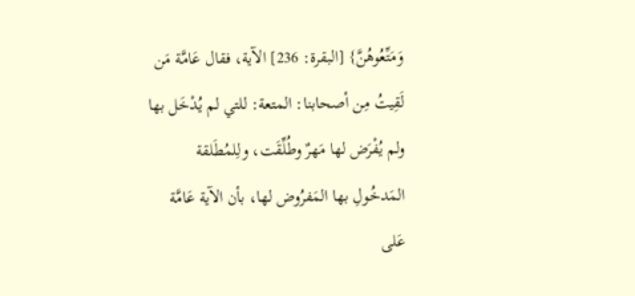وَمَتِّعُوهُنَّ} [البقرة: 236] الآية، فقال عَامَّة مَن لَقِيتُ مِن أصحابنا: المتعة: للتي لم يُدْخَل بها ولم يُفْرَض لها مَهرٌ وطُلِّقَت، ولِلمُطَلقة المَدخُولِ بها المَفرُوض لها، بأن الآية عَامَّة عَلى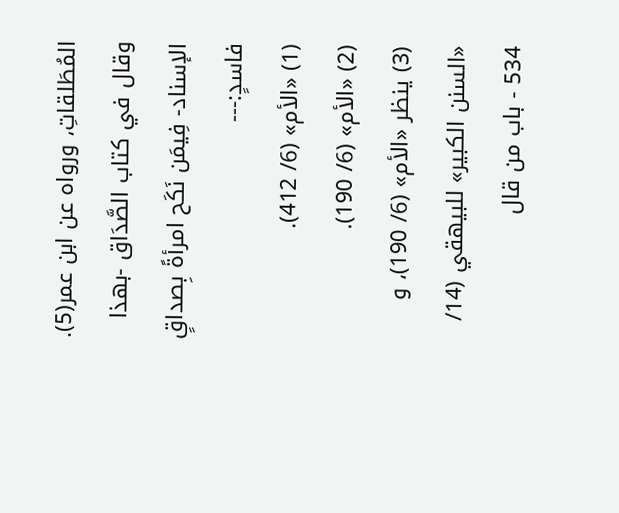المُطَلقاتِ، ورواه عن ابن عمر(5).
وقال في كتاب الصَّدَاق -بهذا الإسناد- فِيمَن نَكَح امرأةً بِصداقٍ فاسدٍ:---
(1) «الأم» (6/ 412).
(2) «الأم» (6/ 190).
(3) ينظر «الأم» (6/ 190)، و «السنن الكبير» للبيهقي (14/ 534 - باب من قال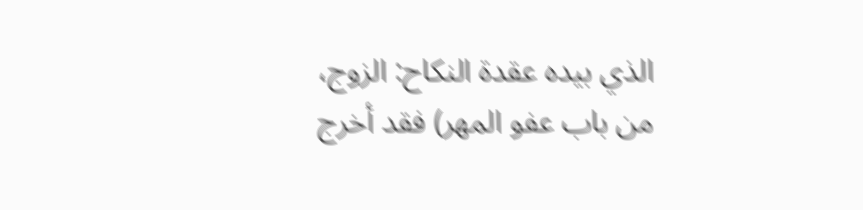الذي بيده عقدة النكاح: الزوج، من باب عفو المهر) فقد أخرج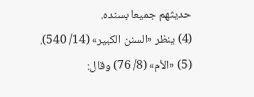حديثهم جميعا بسنده.
(4) ينظر «السنن الكبير» (14/ 540).
(5) «الأم» (8/ 76) وقال: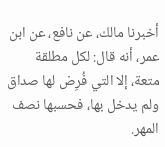أخبرنا مالك، عن نافع، عن ابن عمر، أنه قال: لكل مطلقة متعة، إلا التي فُرِض لها صداق ولم يدخل بها، فحسبها نصف المهر.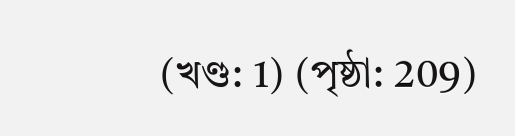(খণ্ড: 1) (পৃষ্ঠা: 209)